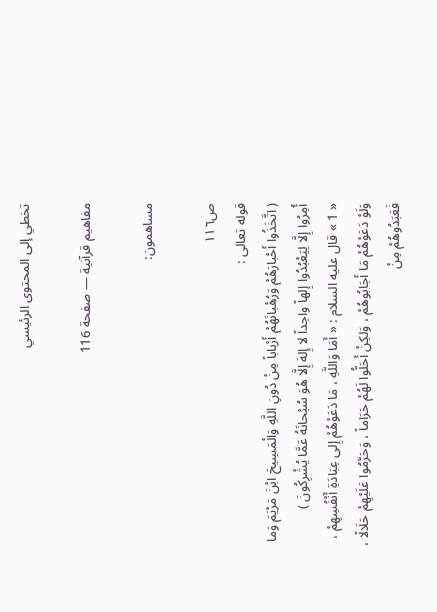تخطي إلى المحتوى الرئيسي

مفاهيم قرآنية — صفحة 116

مساهمون:

ص١١٦
قوله تعالى :
( اتَّخَذُوا أَحْبارَهُمْ وَرُهْبانَهُمْ أَرْباباً مِنْ دُونِ اللَّهِ وَالْمَسِيحَ ابْنَ مَرْيَمَ وَما أُمِرُوا إِلَّا لِيَعْبُدُوا إِلهاً واحِداً لا إِلهَ إِلَّا هُوَ سُبْحانَهُ عَمَّا يُشْرِكُونَ )
« 1 » قال عليه السلام : « أَمَا وَاللَّهِ ، مَا دَعَوْهُمْ إِلى عِبَادَةِ أَنْفُسِهِمْ ، وَلَوْ دَعَوْهُمْ مَا أَجَابُوهُمْ ، وَلكِنْ أَحَلُّوا لَهُمْ حَرَاماً ، وَحَرَّمُوا عَلَيْهِمْ حَلَالًا ، فَعَبَدُوهُمْ مِنْ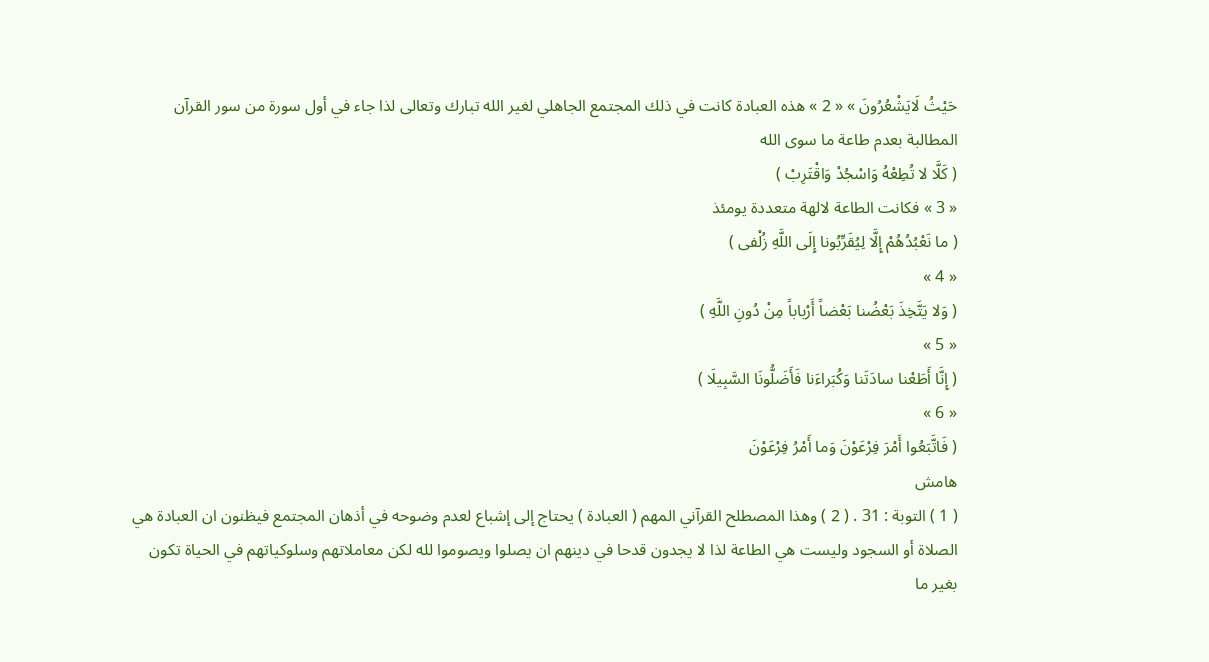حَيْثُ لَايَشْعُرُونَ » « 2 » هذه العبادة كانت في ذلك المجتمع الجاهلي لغير الله تبارك وتعالى لذا جاء في أول سورة من سور القرآن المطالبة بعدم طاعة ما سوى الله
( كَلَّا لا تُطِعْهُ وَاسْجُدْ وَاقْتَرِبْ )
« 3 » فكانت الطاعة لالهة متعددة يومئذ
( ما نَعْبُدُهُمْ إِلَّا لِيُقَرِّبُونا إِلَى اللَّهِ زُلْفى )
« 4 »
( وَلا يَتَّخِذَ بَعْضُنا بَعْضاً أَرْباباً مِنْ دُونِ اللَّهِ )
« 5 »
( إِنَّا أَطَعْنا سادَتَنا وَكُبَراءَنا فَأَضَلُّونَا السَّبِيلَا )
« 6 »
( فَاتَّبَعُوا أَمْرَ فِرْعَوْنَ وَما أَمْرُ فِرْعَوْنَ
هامش
( 1 ) التوبة : 31 . ( 2 ) وهذا المصطلح القرآني المهم ( العبادة ) يحتاج إلى إشباع لعدم وضوحه في أذهان المجتمع فيظنون ان العبادة هي الصلاة أو السجود وليست هي الطاعة لذا لا يجدون قدحا في دينهم ان يصلوا ويصوموا لله لكن معاملاتهم وسلوكياتهم في الحياة تكون بغير ما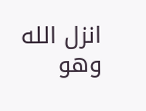انزل الله وهو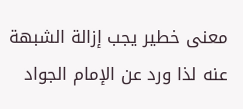معنى خطير يجب إزالة الشبهة عنه لذا ورد عن الإمام الجواد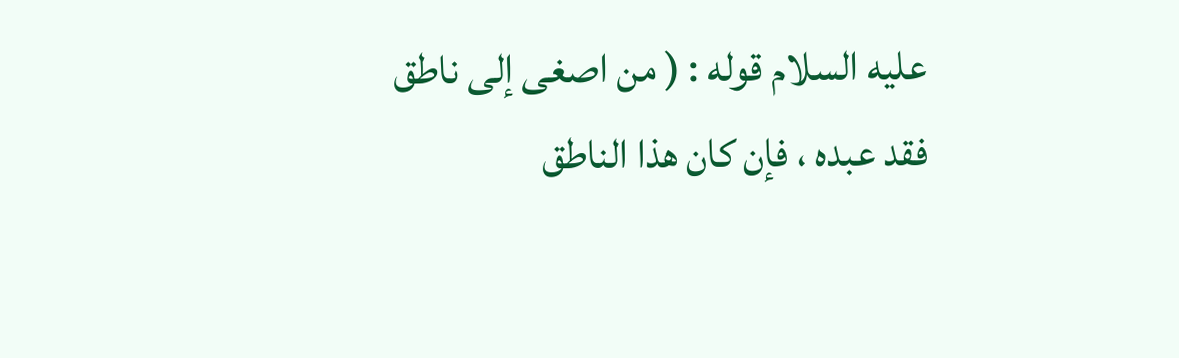عليه السلام قوله : ( من اصغى إلى ناطق فقد عبده ، فإن كان هذا الناطق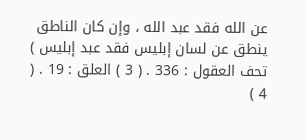عن الله فقد عبد الله ، وإن كان الناطق ينطق عن لسان إبليس فقد عبد إبليس ) تحف العقول : 336 . ( 3 ) العلق : 19 . ( 4 )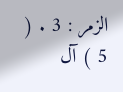الزمر : 3 . ( 5 ) آل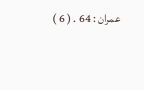عمران : 64 . ( 6 )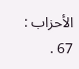الأحزاب : 67 .